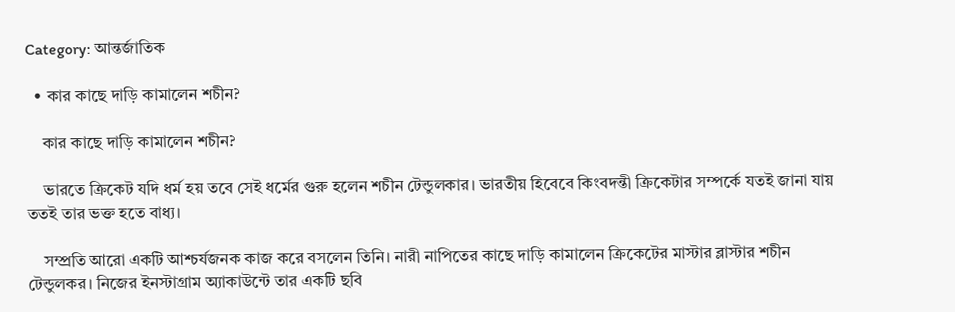Category: আন্তর্জাতিক

  • কার কাছে দাড়ি কামালেন শচীন?

    কার কাছে দাড়ি কামালেন শচীন?

    ভারতে ক্রিকেট যদি ধর্ম হয় তবে সেই ধর্মের গুরু হলেন শচীন টেন্ডুলকার। ভারতীয় হিবেবে কিংবদন্তী ক্রিকেটার সম্পর্কে যতই জানা যায় ততই তার ভক্ত হতে বাধ্য।

    সম্প্রতি আরো একটি আশ্চর্যজনক কাজ করে বসলেন তিনি। নারী নাপিতের কাছে দাড়ি কামালেন ক্রিকেটের মাস্টার ব্লাস্টার শচীন টেন্ডুলকর। নিজের ইনস্টাগ্রাম অ্যাকাউন্টে তার একটি ছবি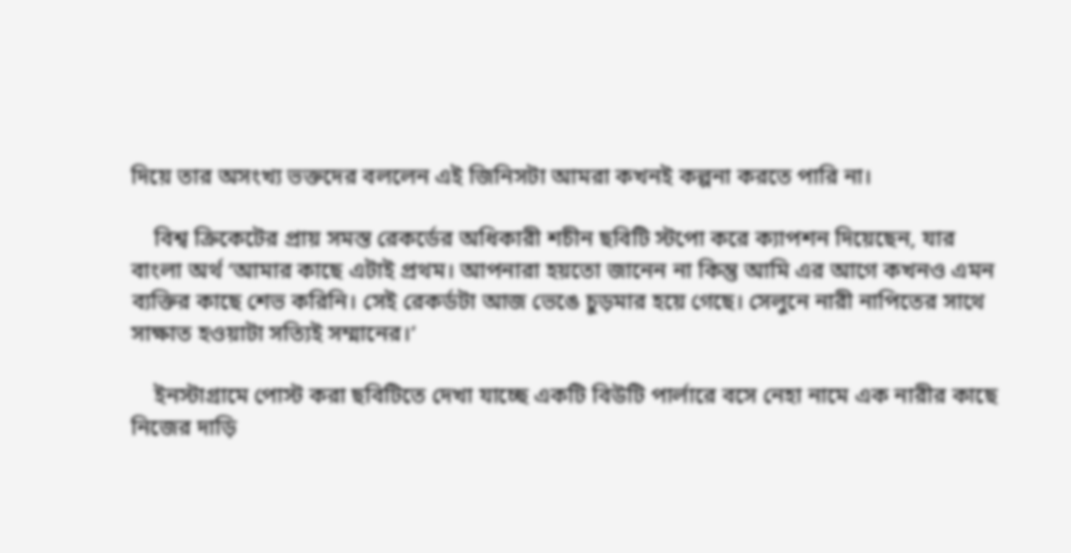দিয়ে তার অসংখ্য ভক্তদের বললেন এই জিনিসটা আমরা কখনই কল্পনা করতে পারি না।

    বিশ্ব ক্রিকেটের প্রায় সমস্ত রেকর্ডের অধিকারী শচীন ছবিটি স্টপো করে ক্যাপশন দিয়েছেন, যার বাংলা অর্থ ‘আমার কাছে এটাই প্রথম। আপনারা হয়তো জানেন না কিন্তু আমি এর আগে কখনও এমন ব্যক্তির কাছে শেভ করিনি। সেই রেকর্ডটা আজ ভেঙে চুড়মার হয়ে গেছে। সেলুনে নারী নাপিতের সাথে সাক্ষাত হওয়াটা সত্যিই সম্মানের।’

    ইনস্টাগ্রামে পোস্ট করা ছবিটিতে দেখা যাচ্ছে একটি বিউটি পার্লারে বসে নেহা নামে এক নারীর কাছে নিজের দাড়ি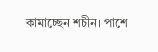কামাচ্ছেন শচীন। পাশে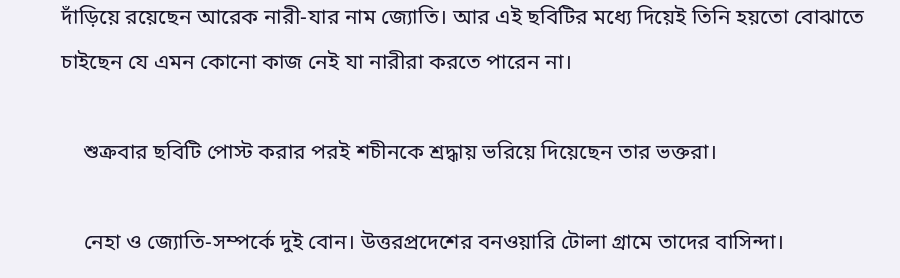দাঁড়িয়ে রয়েছেন আরেক নারী-যার নাম জ্যোতি। আর এই ছবিটির মধ্যে দিয়েই তিনি হয়তো বোঝাতে চাইছেন যে এমন কোনো কাজ নেই যা নারীরা করতে পারেন না।

    শুক্রবার ছবিটি পোস্ট করার পরই শচীনকে শ্রদ্ধায় ভরিয়ে দিয়েছেন তার ভক্তরা।

    নেহা ও জ্যোতি-সম্পর্কে দুই বোন। উত্তরপ্রদেশের বনওয়ারি টোলা গ্রামে তাদের বাসিন্দা।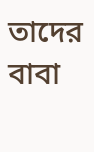তাদের বাবা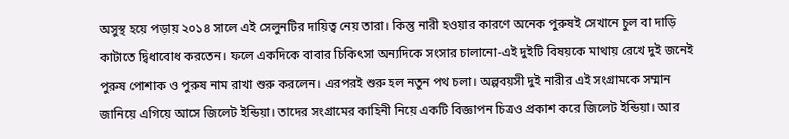অসুস্থ হয়ে পড়ায় ২০১৪ সালে এই সেলুনটির দায়িত্ব নেয় তারা। কিন্তু নারী হওয়ার কারণে অনেক পুরুষই সেখানে চুল বা দাড়ি কাটাতে দ্বিধাবোধ করতেন। ফলে একদিকে বাবার চিকিৎসা অন্যদিকে সংসার চালানো-এই দুইটি বিষয়কে মাথায় রেখে দুই জনেই পুরুষ পোশাক ও পুরুষ নাম রাখা শুরু করলেন। এরপরই শুরু হল নতুন পথ চলা। অল্পবয়সী দুই নারীর এই সংগ্রামকে সম্মান জানিয়ে এগিয়ে আসে জিলেট ইন্ডিয়া। তাদের সংগ্রামের কাহিনী নিয়ে একটি বিজ্ঞাপন চিত্রও প্রকাশ করে জিলেট ইন্ডিয়া। আর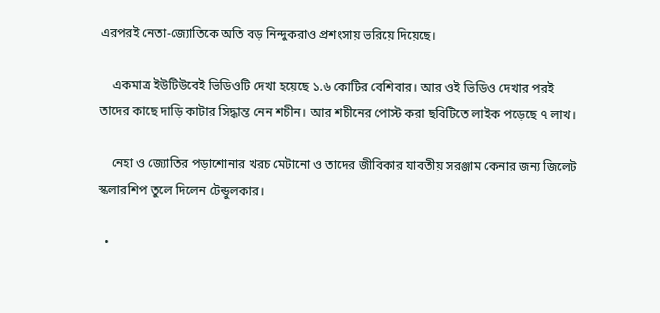এরপরই নেতা-জ্যোতিকে অতি বড় নিন্দুকরাও প্রশংসায় ভরিয়ে দিয়েছে।

    একমাত্র ইউটিউবেই ভিডিওটি দেখা হয়েছে ১.৬ কোটির বেশিবার। আর ওই ভিডিও দেখার পরই তাদের কাছে দাড়ি কাটার সিদ্ধান্ত নেন শচীন। আর শচীনের পোস্ট করা ছবিটিতে লাইক পড়েছে ৭ লাখ।

    নেহা ও জ্যোতির পড়াশোনার খরচ মেটানো ও তাদের জীবিকার যাবতীয় সরঞ্জাম কেনার জন্য জিলেট স্কলারশিপ তুলে দিলেন টেন্ডুলকার।

  •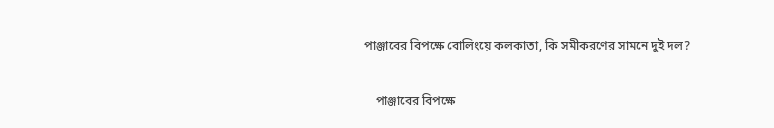পাঞ্জাবের বিপক্ষে বোলিংয়ে কলকাতা, কি সমীকরণের সামনে দুই দল?

    পাঞ্জাবের বিপক্ষে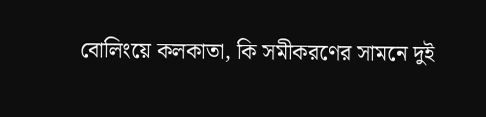বোলিংয়ে কলকাতা, কি সমীকরণের সামনে দুই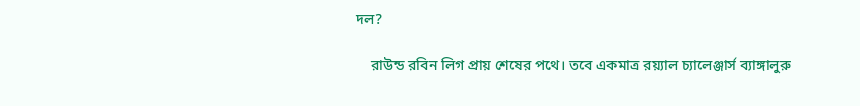দল?

    রাউন্ড রবিন লিগ প্রায় শেষের পথে। তবে একমাত্র রয়্যাল চ্যালেঞ্জার্স ব্যাঙ্গালুরু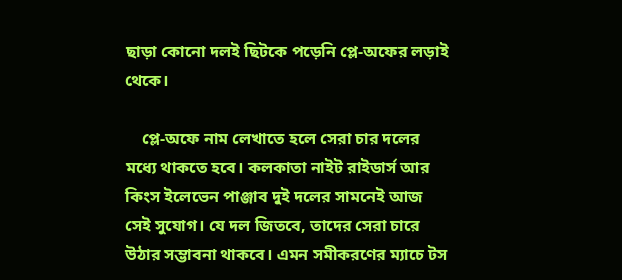ছাড়া কোনো দলই ছিটকে পড়েনি প্লে-অফের লড়াই থেকে।

    প্লে-অফে নাম লেখাতে হলে সেরা চার দলের মধ্যে থাকতে হবে। কলকাতা নাইট রাইডার্স আর কিংস ইলেভেন পাঞ্জাব দুই দলের সামনেই আজ সেই সুযোগ। যে দল জিতবে, তাদের সেরা চারে উঠার সম্ভাবনা থাকবে। এমন সমীকরণের ম্যাচে টস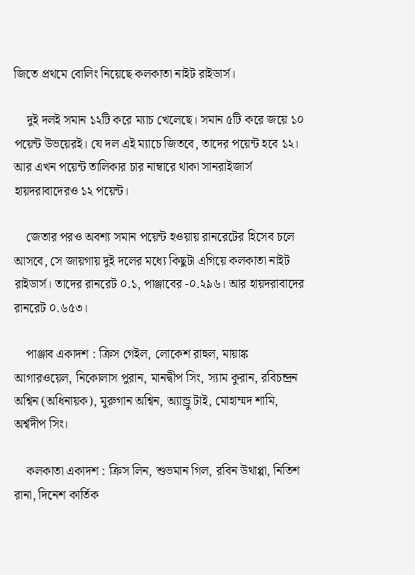জিতে প্রথমে বোলিং নিয়েছে কলকাতা নাইট রাইডার্স।

    দুই দলই সমান ১২টি করে ম্যাচ খেলেছে। সমান ৫টি করে জয়ে ১০ পয়েন্ট উভয়েরই। যে দল এই ম্যাচে জিতবে, তাদের পয়েন্ট হবে ১২। আর এখন পয়েন্ট তালিকার চার নাম্বারে থাকা সানরাইজার্স হায়দরাবাদেরও ১২ পয়েন্ট।

    জেতার পরও অবশ্য সমান পয়েন্ট হওয়ায় রানরেটের হিসেব চলে আসবে, সে জায়গায় দুই দলের মধ্যে কিছুটা এগিয়ে কলকাতা নাইট রাইডার্স। তাদের রানরেট ০.১, পাঞ্জাবের -০.২৯৬। আর হায়দরাবাদের রানরেট ০.৬৫৩।

    পাঞ্জাব একাদশ : ক্রিস গেইল, লোকেশ রাহুল, মায়াঙ্ক আগারওয়েল, নিকোলাস পুরান, মানদ্বীপ সিং, স্যাম কুরান, রবিচন্দ্রন অশ্বিন (অধিনায়ক), মুরুগান অশ্বিন, অ্যান্ড্রু টাই, মোহাম্মদ শামি, অর্শ্বদীপ সিং।

    কলকাতা একাদশ : ক্রিস লিন, শুভমান গিল, রবিন উথাপ্পা, নিতিশ রানা, দিনেশ কার্তিক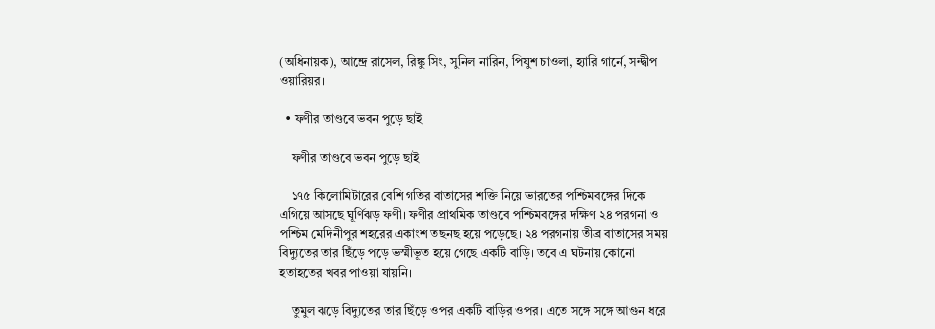(অধিনায়ক), আন্দ্রে রাসেল, রিঙ্কু সিং, সুনিল নারিন, পিযুশ চাওলা, হ্যারি গার্নে, সন্দ্বীপ ওয়ারিয়র।

  • ফণীর তাণ্ডবে ভবন পুড়ে ছাই

    ফণীর তাণ্ডবে ভবন পুড়ে ছাই

    ১৭৫ কিলোমিটারের বেশি গতির বাতাসের শক্তি নিয়ে ভারতের পশ্চিমবঙ্গের দিকে এগিয়ে আসছে ঘূর্ণিঝড় ফণী। ফণীর প্রাথমিক তাণ্ডবে পশ্চিমবঙ্গের দক্ষিণ ২৪ পরগনা ও পশ্চিম মেদিনীপুর শহরের একাংশ তছনছ হয়ে পড়েছে। ২৪ পরগনায় তীব্র বাতাসের সময় বিদ্যুতের তার ছিঁড়ে পড়ে ভস্মীভূত হয়ে গেছে একটি বাড়ি। তবে এ ঘটনায় কোনো হতাহতের খবর পাওয়া যায়নি।

    তুমুল ঝড়ে বিদ্যুতের তার ছিঁড়ে ওপর একটি বাড়ির ওপর। এতে সঙ্গে সঙ্গে আগুন ধরে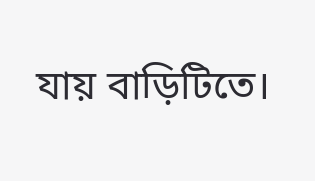যায় বাড়িটিতে।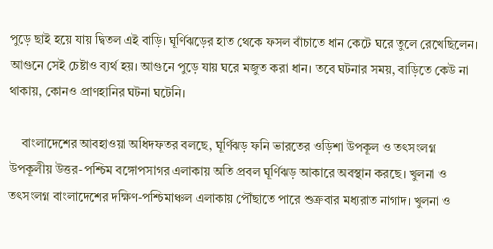পুড়ে ছাই হয়ে যায় দ্বিতল এই বাড়ি। ঘূর্ণিঝড়ের হাত থেকে ফসল বাঁচাতে ধান কেটে ঘরে তুলে রেখেছিলেন। আগুনে সেই চেষ্টাও ব্যর্থ হয়। আগুনে পুড়ে যায় ঘরে মজুত করা ধান। তবে ঘটনার সময়, বাড়িতে কেউ না থাকায়, কোনও প্রাণহানির ঘটনা ঘটেনি।

    বাংলাদেশের আবহাওয়া অধিদফতর বলছে, ঘূর্ণিঝড় ফনি ভারতের ওড়িশা উপকূল ও তৎসংলগ্ন উপকূলীয় উত্তর-পশ্চিম বঙ্গোপসাগর এলাকায় অতি প্রবল ঘূর্ণিঝড় আকারে অবস্থান করছে। খুলনা ও তৎসংলগ্ন বাংলাদেশের দক্ষিণ-পশ্চিমাঞ্চল এলাকায় পৌঁছাতে পারে শুক্রবার মধ্যরাত নাগাদ। খুলনা ও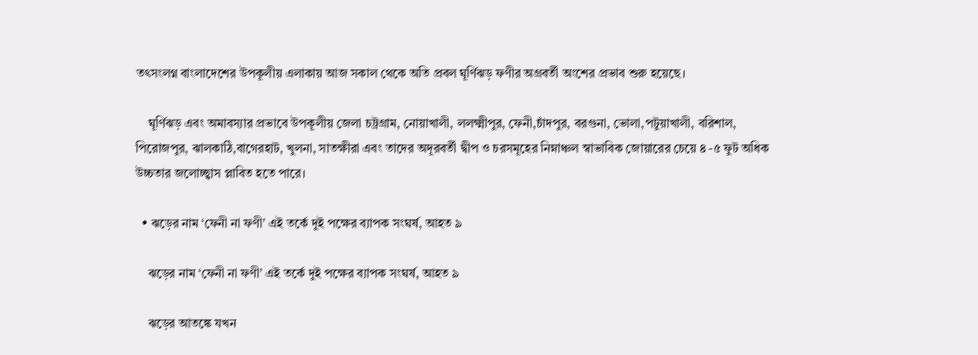তৎসংলগ্ন বাংলাদেশের উপকূলীয় এলাকায় আজ সকাল থেকে অতি প্রবল ঘূর্ণিঝড় ফণীর অগ্রবর্তী অংশের প্রভাব শুরু হয়েছে।

    ঘূর্ণিঝড় এবং অমাবস্যার প্রভাবে উপকূলীয় জেলা চট্রগ্রাম, নোয়াখালী, ললক্ষ্মীপুর, ফেনী,চাঁদপুর, বরগুনা, ভোলা,পটুয়াখালী, বরিশাল, পিরোজপুর, ঝালকাঠি,বাগেরহাট, খুলনা, সাতক্ষীরা এবং তাদের অদূরবর্তী দ্বীপ ও চরসমূহের নিম্নাঞ্চল স্বাভাবিক জোয়ারের চেয়ে ৪ -৫ ফুট অধিক উচ্চতার জলোচ্ছ্বাস প্লাবিত হতে পারে।

  • ঝড়ের নাম ‘ফেনী না ফণী’ এই তর্কে দুই পক্ষের ব্যাপক সংঘর্ষ, আহত ৯

    ঝড়ের নাম ‘ফেনী না ফণী’ এই তর্কে দুই পক্ষের ব্যাপক সংঘর্ষ, আহত ৯

    ঝড়ের আতঙ্কে যখন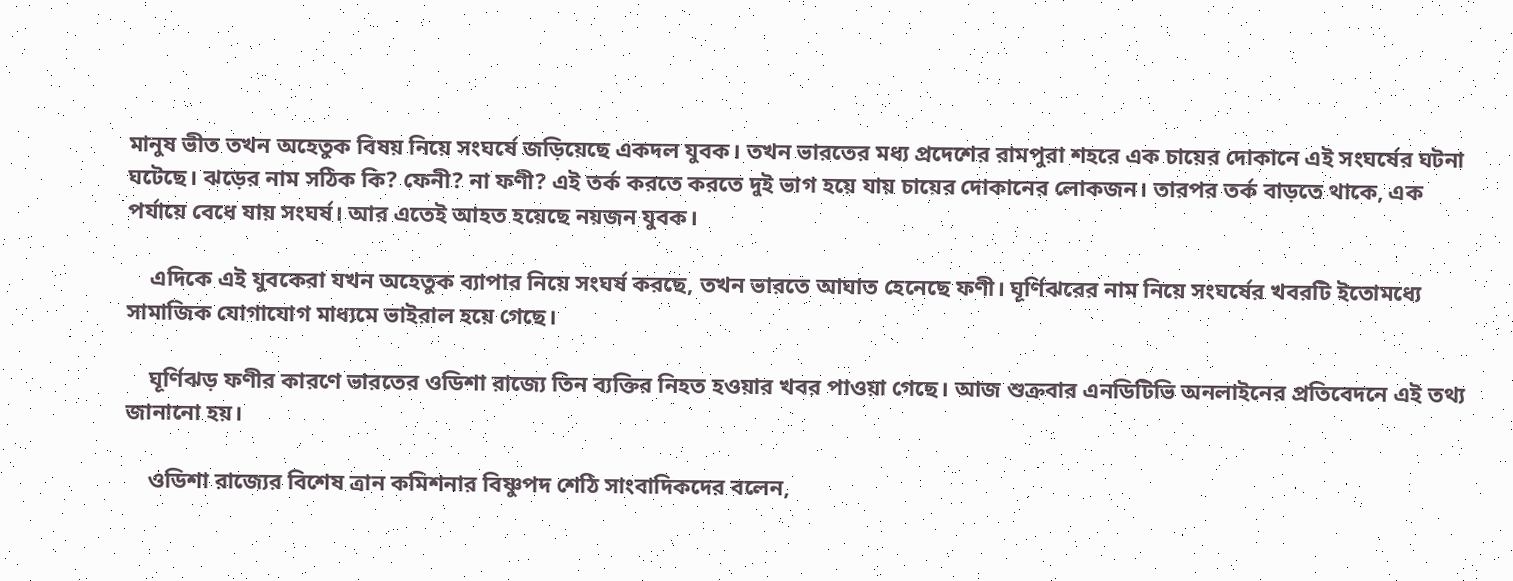মানুষ ভীত তখন অহেতুক বিষয় নিয়ে সংঘর্ষে জড়িয়েছে একদল যুবক। তখন ভারতের মধ্য প্রদেশের রামপুরা শহরে এক চায়ের দোকানে এই সংঘর্ষের ঘটনা ঘটেছে। ঝড়ের নাম সঠিক কি? ফেনী? না ফণী? এই তর্ক করতে করতে দুই ভাগ হয়ে যায় চায়ের দোকানের লোকজন। তারপর তর্ক বাড়তে থাকে, এক পর্যায়ে বেধে যায় সংঘর্ষ। আর এতেই আহত হয়েছে নয়জন যুবক।

    এদিকে এই যুবকেরা যখন অহেতুক ব্যাপার নিয়ে সংঘর্ষ করছে, তখন ভারতে আঘাত হেনেছে ফণী। ঘূর্ণিঝরের নাম নিয়ে সংঘর্ষের খবরটি ইতোমধ্যে সামাজিক যোগাযোগ মাধ্যমে ভাইরাল হয়ে গেছে।

    ঘূর্ণিঝড় ফণীর কারণে ভারতের ওডিশা রাজ্যে তিন ব্যক্তির নিহত হওয়ার খবর পাওয়া গেছে। আজ শুক্রবার এনডিটিভি অনলাইনের প্রতিবেদনে এই তথ্য জানানো হয়।

    ওডিশা রাজ্যের বিশেষ ত্রান কমিশনার বিষ্ণুপদ শেঠি সাংবাদিকদের বলেন,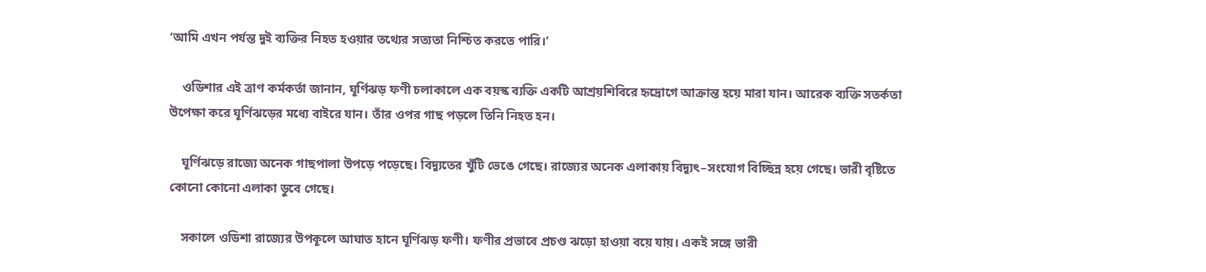‘আমি এখন পর্যন্ত দুই ব্যক্তির নিহত হওয়ার তথ্যের সত্যতা নিশ্চিত করতে পারি।’

    ওডিশার এই ত্রাণ কর্মকর্তা জানান, ঘূর্ণিঝড় ফণী চলাকালে এক বয়স্ক ব্যক্তি একটি আশ্রয়শিবিরে হৃদ্রোগে আক্রান্ত হয়ে মারা যান। আরেক ব্যক্তি সতর্কতা উপেক্ষা করে ঘূর্ণিঝড়ের মধ্যে বাইরে যান। তাঁর ওপর গাছ পড়লে তিনি নিহত হন।

    ঘূর্ণিঝড়ে রাজ্যে অনেক গাছপালা উপড়ে পড়েছে। বিদ্যুতের খুঁটি ভেঙে গেছে। রাজ্যের অনেক এলাকায় বিদ্যুৎ–সংযোগ বিচ্ছিন্ন হয়ে গেছে। ভারী বৃষ্টিতে কোনো কোনো এলাকা ডুবে গেছে।

    সকালে ওডিশা রাজ্যের উপকূলে আঘাত হানে ঘূর্ণিঝড় ফণী। ফণীর প্রভাবে প্রচণ্ড ঝড়ো হাওয়া বয়ে যায়। একই সঙ্গে ভারী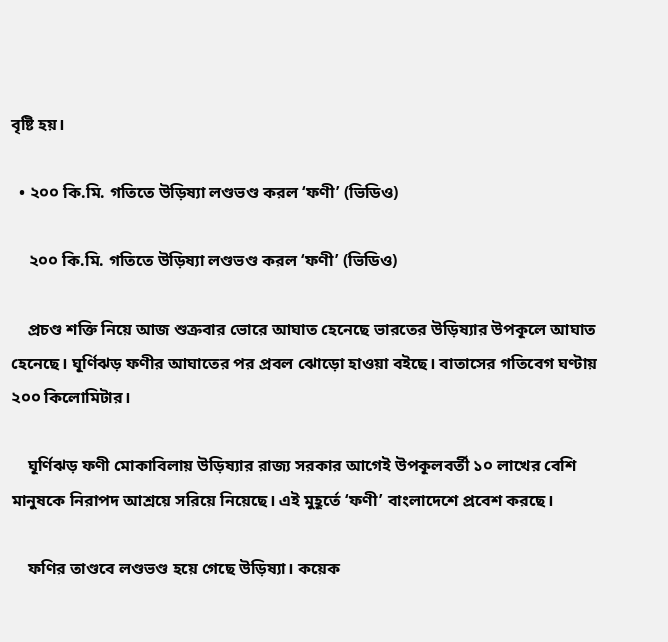বৃষ্টি হয়।

  • ২০০ কি.মি. গতিতে উড়িষ্যা লণ্ডভণ্ড করল ‘ফণী’ (ভিডিও)

    ২০০ কি.মি. গতিতে উড়িষ্যা লণ্ডভণ্ড করল ‘ফণী’ (ভিডিও)

    প্রচণ্ড শক্তি নিয়ে আজ শুক্রবার ভোরে আঘাত হেনেছে ভারতের উড়িষ্যার উপকূলে আঘাত হেনেছে। ঘূর্ণিঝড় ফণীর আঘাতের পর প্রবল ঝোড়ো হাওয়া বইছে। বাতাসের গতিবেগ ঘণ্টায় ২০০ কিলোমিটার।

    ঘূর্ণিঝড় ফণী মোকাবিলায় উড়িষ্যার রাজ্য সরকার আগেই উপকূলবর্তী ১০ লাখের বেশি মানুষকে নিরাপদ আশ্রয়ে সরিয়ে নিয়েছে। এই মুহূর্তে ‘ফণী’ বাংলাদেশে প্রবেশ করছে।

    ফণির তাণ্ডবে লণ্ডভণ্ড হয়ে গেছে উড়িষ্যা। কয়েক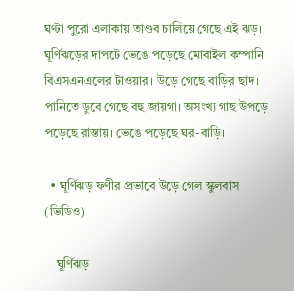ঘণ্টা পুরো এলাকায় তাণ্ডব চালিয়ে গেছে এই ঝড়। ঘূর্ণিঝড়ের দাপটে ভেঙে পড়েছে মোবাইল কম্পানি বিএসএনএলের টাওয়ার। উড়ে গেছে বাড়ির ছাদ। পানিতে ডুবে গেছে বহু জায়গা। অসংখ্য গাছ উপড়ে পড়েছে রাস্তায়। ভেঙে পড়েছে ঘর-বাড়ি।

  • ঘূর্ণিঝড় ফণীর প্রভাবে উড়ে গেল স্কুলবাস (ভিডিও)

    ঘূর্ণিঝড়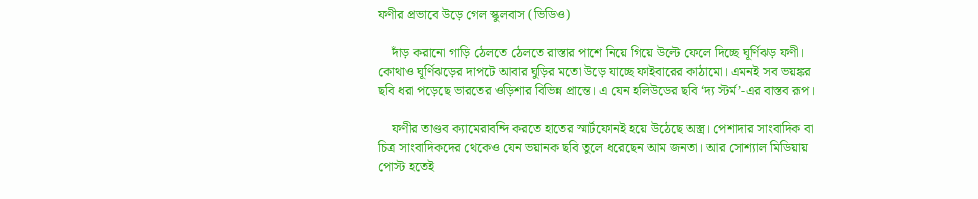ফণীর প্রভাবে উড়ে গেল স্কুলবাস (ভিডিও)

    দাঁড় করানো গাড়ি ঠেলতে ঠেলতে রাস্তার পাশে নিয়ে গিয়ে উল্টে ফেলে দিচ্ছে ঘূর্ণিঝড় ফণী। কোথাও ঘূর্ণিঝড়ের দাপটে আবার ঘুড়ির মতো উড়ে যাচ্ছে ফাইবারের কাঠামো। এমনই সব ভয়ঙ্কর ছবি ধরা পড়েছে ভারতের ওড়িশার বিভিন্ন প্রান্তে। এ যেন হলিউডের ছবি ‘দ্য স্টর্ম’-এর বাস্তব রূপ।

    ফণীর তাণ্ডব ক্যামেরাবন্দি করতে হাতের স্মার্টফোনই হয়ে উঠেছে অস্ত্র। পেশাদার সাংবাদিক বা চিত্র সাংবাদিকদের থেকেও যেন ভয়ানক ছবি তুলে ধরেছেন আম জনতা। আর সোশ্যাল মিডিয়ায় পোস্ট হতেই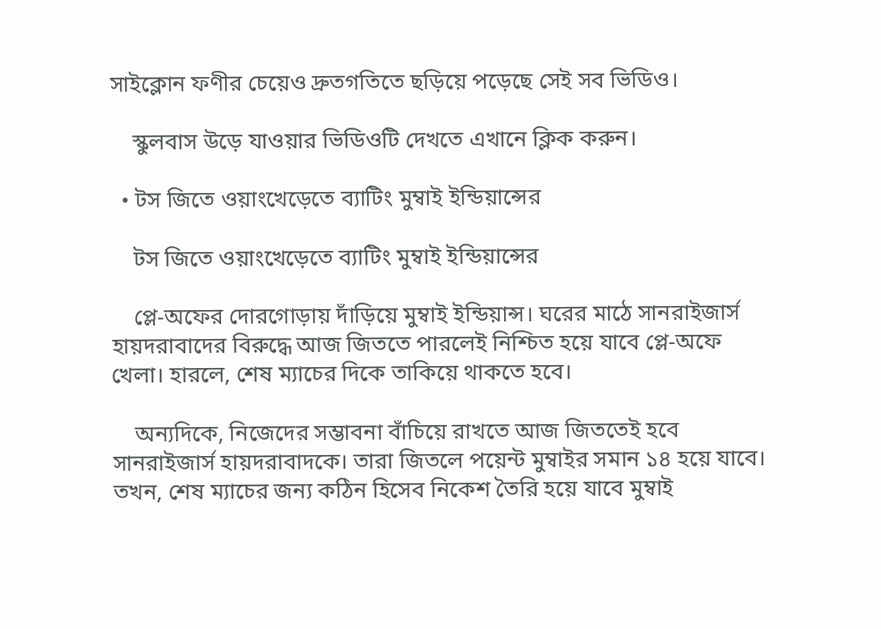সাইক্লোন ফণীর চেয়েও দ্রুতগতিতে ছড়িয়ে পড়েছে সেই সব ভিডিও।

    স্কুলবাস উড়ে যাওয়ার ভিডিওটি দেখতে এখানে ক্লিক করুন।

  • টস জিতে ওয়াংখেড়েতে ব্যাটিং মুম্বাই ইন্ডিয়ান্সের

    টস জিতে ওয়াংখেড়েতে ব্যাটিং মুম্বাই ইন্ডিয়ান্সের

    প্লে-অফের দোরগোড়ায় দাঁড়িয়ে মুম্বাই ইন্ডিয়ান্স। ঘরের মাঠে সানরাইজার্স হায়দরাবাদের বিরুদ্ধে আজ জিততে পারলেই নিশ্চিত হয়ে যাবে প্লে-অফে খেলা। হারলে, শেষ ম্যাচের দিকে তাকিয়ে থাকতে হবে।

    অন্যদিকে, নিজেদের সম্ভাবনা বাঁচিয়ে রাখতে আজ জিততেই হবে সানরাইজার্স হায়দরাবাদকে। তারা জিতলে পয়েন্ট মুম্বাইর সমান ১৪ হয়ে যাবে। তখন, শেষ ম্যাচের জন্য কঠিন হিসেব নিকেশ তৈরি হয়ে যাবে মুম্বাই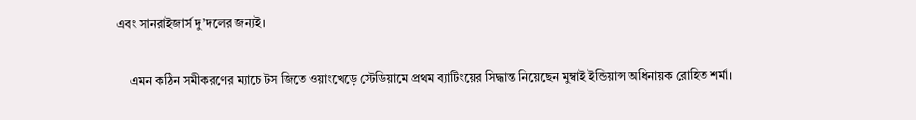এবং সানরাইজার্স দু’দলের জন্যই।

    এমন কঠিন সমীকরণের ম্যাচে টস জিতে ওয়াংখেড়ে স্টেডিয়ামে প্রথম ব্যাটিংয়ের সিদ্ধান্ত নিয়েছেন মুম্বাই ইন্ডিয়ান্স অধিনায়ক রোহিত শর্মা।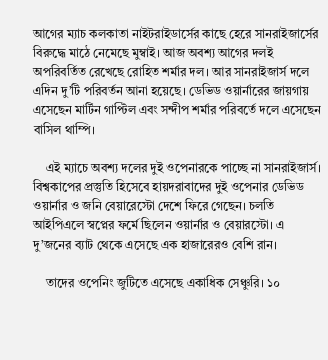আগের ম্যাচ কলকাতা নাইটরাইডার্সের কাছে হেরে সানরাইজার্সের বিরুদ্ধে মাঠে নেমেছে মুম্বাই। আজ অবশ্য আগের দলই অপরিবর্তিত রেখেছে রোহিত শর্মার দল। আর সানরাইজার্স দলে এদিন দু’টি পরিবর্তন আনা হয়েছে। ডেভিড ওয়ার্নারের জায়গায় এসেছেন মার্টিন গাপ্টিল এবং সন্দীপ শর্মার পরিবর্তে দলে এসেছেন বাসিল থাম্পি।

    এই ম্যাচে অবশ্য দলের দুই ওপেনারকে পাচ্ছে না সানরাইজার্স। বিশ্বকাপের প্রস্তুতি হিসেবে হায়দরাবাদের দুই ওপেনার ডেভিড ওয়ার্নার ও জনি বেয়ারেস্টো দেশে ফিরে গেছেন। চলতি আইপিএলে স্বপ্নের ফর্মে ছিলেন ওয়ার্নার ও বেয়ারস্টো। এ দু’জনের ব্যাট থেকে এসেছে এক হাজারেরও বেশি রান।

    তাদের ওপেনিং জুটিতে এসেছে একাধিক সেঞ্চুরি। ১০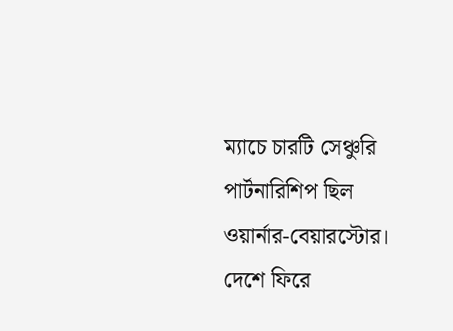ম্যাচে চারটি সেঞ্চুরি পার্টনারিশিপ ছিল ওয়ার্নার-বেয়ারস্টোর। দেশে ফিরে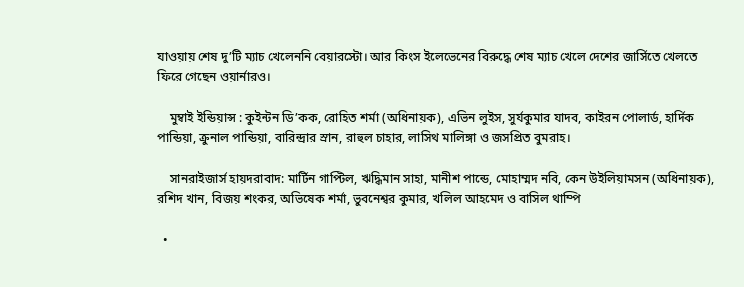যাওয়ায় শেষ দু’টি ম্যাচ খেলেননি বেয়ারস্টো। আর কিংস ইলেভেনের বিরুদ্ধে শেষ ম্যাচ খেলে দেশের জার্সিতে খেলতে ফিরে গেছেন ওয়ার্নারও।

    মুম্বাই ইন্ডিয়ান্স : কুইন্টন ডি’কক, রোহিত শর্মা (অধিনায়ক), এভিন লুইস, সুর্যকুমার যাদব, কাইরন পোলার্ড, হার্দিক পান্ডিয়া, ক্রুনাল পান্ডিয়া, বারিন্দ্রার স্রান, রাহুল চাহার, লাসিথ মালিঙ্গা ও জসপ্রিত বুমরাহ।

    সানরাইজার্স হায়দরাবাদ: মার্টিন গাপ্টিল, ঋদ্ধিমান সাহা, মানীশ পান্ডে, মোহাম্মদ নবি, কেন উইলিয়ামসন (অধিনায়ক), রশিদ খান, বিজয় শংকর, অভিষেক শর্মা, ভুবনেশ্বর কুমার, খলিল আহমেদ ও বাসিল থাম্পি

  •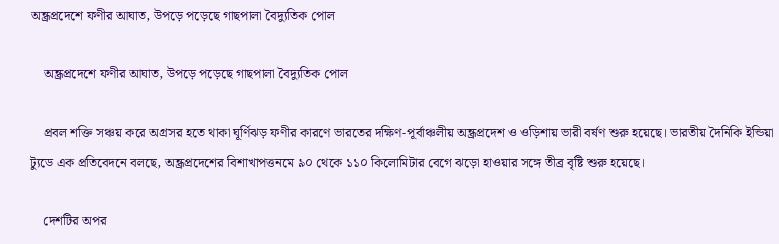অন্ধ্রপ্রদেশে ফণীর আঘাত, উপড়ে পড়েছে গাছপালা বৈদ্যুতিক পোল

    অন্ধ্রপ্রদেশে ফণীর আঘাত, উপড়ে পড়েছে গাছপালা বৈদ্যুতিক পোল

    প্রবল শক্তি সঞ্চয় করে অগ্রসর হতে থাকা ঘূর্ণিঝড় ফণীর কারণে ভারতের দক্ষিণ-পূর্বাঞ্চলীয় অন্ধ্রপ্রদেশ ও ওড়িশায় ভারী বর্ষণ শুরু হয়েছে। ভারতীয় দৈনিকি ইন্ডিয়া ট্যুডে এক প্রতিবেদনে বলছে, অন্ধ্রপ্রদেশের বিশাখাপত্তনমে ৯০ থেকে ১১০ কিলোমিটার বেগে ঝড়ো হাওয়ার সঙ্গে তীব্র বৃষ্টি শুরু হয়েছে।

    দেশটির অপর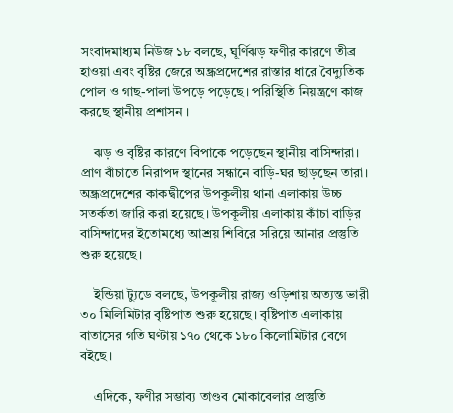সংবাদমাধ্যম নিউজ ১৮ বলছে, ঘূর্ণিঝড় ফণীর কারণে তীব্র হাওয়া এবং বৃষ্টির জেরে অন্ধ্রপ্রদেশের রাস্তার ধারে বৈদ্যুতিক পোল ও গাছ-পালা উপড়ে পড়েছে। পরিস্থিতি নিয়ন্ত্রণে কাজ করছে স্থানীয় প্রশাসন ।

    ঝড় ও বৃষ্টির কারণে বিপাকে পড়েছেন স্থানীয় বাসিন্দারা। প্রাণ বাঁচাতে নিরাপদ স্থানের সন্ধানে বাড়ি-ঘর ছাড়ছেন তারা। অন্ধ্রপ্রদেশের কাকদ্বীপের উপকূলীয় থানা এলাকায় উচ্চ সতর্কতা জারি করা হয়েছে। উপকূলীয় এলাকায় কাঁচা বাড়ির বাসিন্দাদের ইতোমধ্যে আশ্রয় শিবিরে সরিয়ে আনার প্রস্তুতি শুরু হয়েছে।

    ইন্ডিয়া ট্যুডে বলছে, উপকূলীয় রাজ্য ওড়িশায় অত্যন্ত ভারী ৩০ মিলিমিটার বৃষ্টিপাত শুরু হয়েছে। বৃষ্টিপাত এলাকায় বাতাসের গতি ঘণ্টায় ১৭০ থেকে ১৮০ কিলোমিটার বেগে বইছে।

    এদিকে, ফণীর সম্ভাব্য তাণ্ডব মোকাবেলার প্রস্তুতি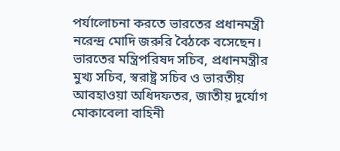পর্যালোচনা করতে ভারতের প্রধানমন্ত্রী নরেন্দ্র মোদি জরুরি বৈঠকে বসেছেন। ভারতের মন্ত্রিপরিষদ সচিব, প্রধানমন্ত্রীর মুখ্য সচিব, স্বরাষ্ট্র সচিব ও ভারতীয় আবহাওয়া অধিদফতর, জাতীয় দুর্যোগ মোকাবেলা বাহিনী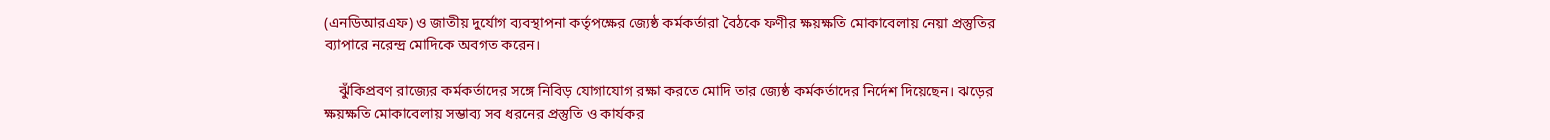(এনডিআরএফ) ও জাতীয় দুর্যোগ ব্যবস্থাপনা কর্তৃপক্ষের জ্যেষ্ঠ কর্মকর্তারা বৈঠকে ফণীর ক্ষয়ক্ষতি মোকাবেলায় নেয়া প্রস্তুতির ব্যাপারে নরেন্দ্র মোদিকে অবগত করেন।

    ঝুঁকিপ্রবণ রাজ্যের কর্মকর্তাদের সঙ্গে নিবিড় যোগাযোগ রক্ষা করতে মোদি তার জ্যেষ্ঠ কর্মকর্তাদের নির্দেশ দিয়েছেন। ঝড়ের ক্ষয়ক্ষতি মোকাবেলায় সম্ভাব্য সব ধরনের প্রস্তুতি ও কার্যকর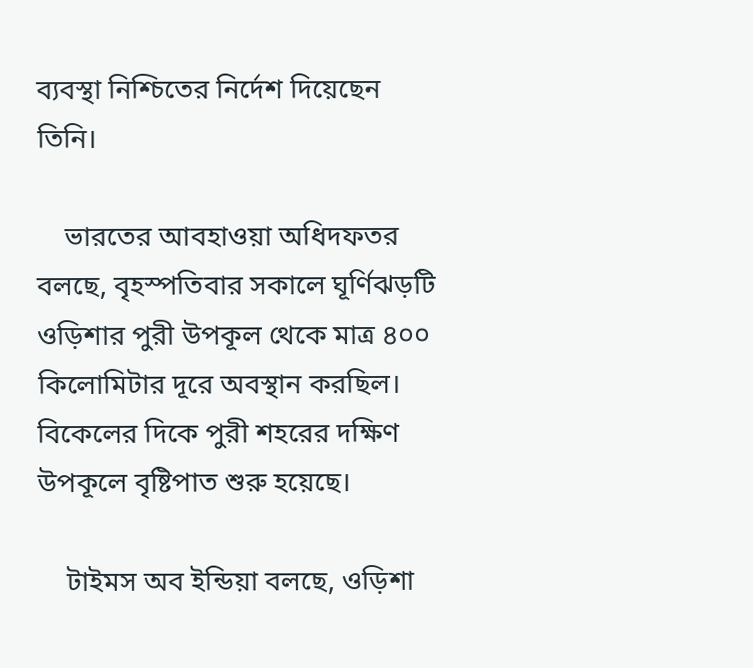ব্যবস্থা নিশ্চিতের নির্দেশ দিয়েছেন তিনি।

    ভারতের আবহাওয়া অধিদফতর বলছে, বৃহস্পতিবার সকালে ঘূর্ণিঝড়টি ওড়িশার পুরী উপকূল থেকে মাত্র ৪০০ কিলোমিটার দূরে অবস্থান করছিল। বিকেলের দিকে পুরী শহরের দক্ষিণ উপকূলে বৃষ্টিপাত শুরু হয়েছে।

    টাইমস অব ইন্ডিয়া বলছে, ওড়িশা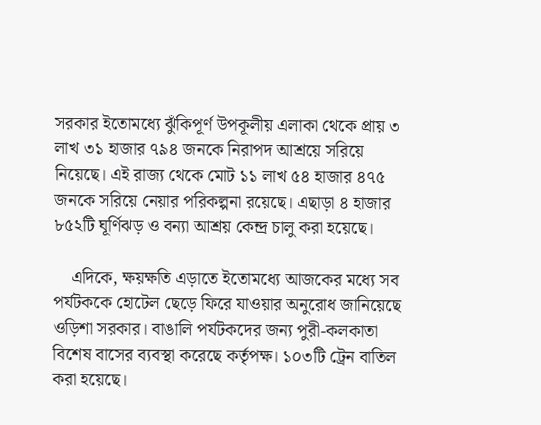সরকার ইতোমধ্যে ঝুঁকিপূর্ণ উপকূলীয় এলাকা থেকে প্রায় ৩ লাখ ৩১ হাজার ৭৯৪ জনকে নিরাপদ আশ্রয়ে সরিয়ে নিয়েছে। এই রাজ্য থেকে মোট ১১ লাখ ৫৪ হাজার ৪৭৫ জনকে সরিয়ে নেয়ার পরিকল্পনা রয়েছে। এছাড়া ৪ হাজার ৮৫২টি ঘূর্ণিঝড় ও বন্যা আশ্রয় কেন্দ্র চালু করা হয়েছে।

    এদিকে, ক্ষয়ক্ষতি এড়াতে ইতোমধ্যে আজকের মধ্যে সব পর্যটককে হোটেল ছেড়ে ফিরে যাওয়ার অনুরোধ জানিয়েছে ওড়িশা সরকার। বাঙালি পর্যটকদের জন্য পুরী-কলকাতা বিশেষ বাসের ব্যবস্থা করেছে কর্তৃপক্ষ। ১০৩টি ট্রেন বাতিল করা হয়েছে।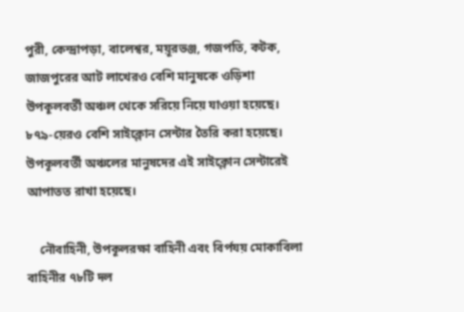পুরী, কেন্দ্রাপড়া, বালেশ্বর, ময়ূরভঞ্জ, গজপতি, কটক, জাজপুরের আট লাখেরও বেশি মানুষকে ওড়িশা উপকূলবর্তী অঞ্চল থেকে সরিয়ে নিয়ে যাওয়া হয়েছে। ৮৭৯-য়েরও বেশি সাইক্লোন সেন্টার তৈরি করা হয়েছে। উপকূলবর্তী অঞ্চলের মানুষদের এই সাইক্লোন সেন্টারেই আপাতত রাখা হয়েছে।

    নৌবাহিনী, উপকূলরক্ষা বাহিনী এবং বির্পযয় মোকাবিলা বাহিনীর ৭৮টি দল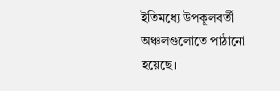ইতিমধ্যে উপকূলবর্তী অঞ্চলগুলোতে পাঠানো হয়েছে।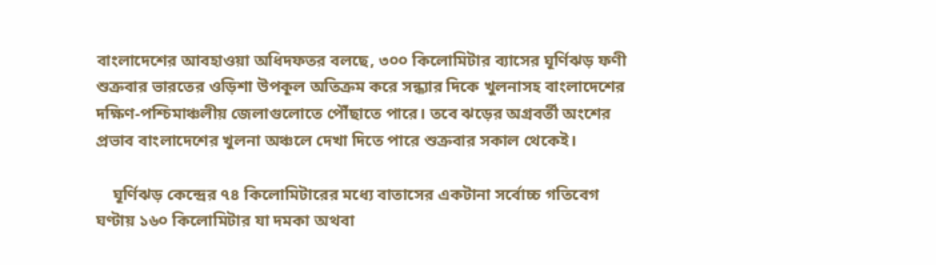বাংলাদেশের আবহাওয়া অধিদফতর বলছে, ৩০০ কিলোমিটার ব্যাসের ঘূর্ণিঝড় ফণী শুক্রবার ভারতের ওড়িশা উপকূল অতিক্রম করে সন্ধ্যার দিকে খুলনাসহ বাংলাদেশের দক্ষিণ-পশ্চিমাঞ্চলীয় জেলাগুলোতে পৌঁছাতে পারে। তবে ঝড়ের অগ্রবর্তী অংশের প্রভাব বাংলাদেশের খুলনা অঞ্চলে দেখা দিতে পারে শুক্রবার সকাল থেকেই।

    ঘূর্ণিঝড় কেন্দ্রের ৭৪ কিলোমিটারের মধ্যে বাতাসের একটানা সর্বোচ্চ গতিবেগ ঘণ্টায় ১৬০ কিলোমিটার যা দমকা অথবা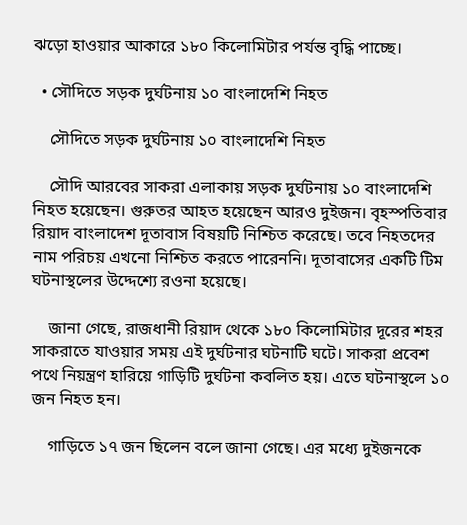ঝড়ো হাওয়ার আকারে ১৮০ কিলোমিটার পর্যন্ত বৃদ্ধি পাচ্ছে।

  • সৌদিতে সড়ক দুর্ঘটনায় ১০ বাংলাদেশি নিহত

    সৌদিতে সড়ক দুর্ঘটনায় ১০ বাংলাদেশি নিহত

    সৌদি আরবের সাকরা এলাকায় সড়ক দুর্ঘটনায় ১০ বাংলাদেশি নিহত হয়েছেন। গুরুতর আহত হয়েছেন আরও দুইজন। বৃহস্পতিবার রিয়াদ বাংলাদেশ দূতাবাস বিষয়টি নিশ্চিত করেছে। তবে নিহতদের নাম পরিচয় এখনো নিশ্চিত করতে পারেননি। দূতাবাসের একটি টিম ঘটনাস্থলের উদ্দেশ্যে রওনা হয়েছে।

    জানা গেছে, রাজধানী রিয়াদ থেকে ১৮০ কিলোমিটার দূরের শহর সাকরাতে যাওয়ার সময় এই দুর্ঘটনার ঘটনাটি ঘটে। সাকরা প্রবেশ পথে নিয়ন্ত্রণ হারিয়ে গাড়িটি দুর্ঘটনা কবলিত হয়। এতে ঘটনাস্থলে ১০ জন নিহত হন।

    গাড়িতে ১৭ জন ছিলেন বলে জানা গেছে। এর মধ্যে দুইজনকে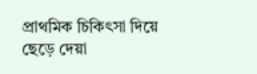প্রাথমিক চিকিৎসা দিয়ে ছেড়ে দেয়া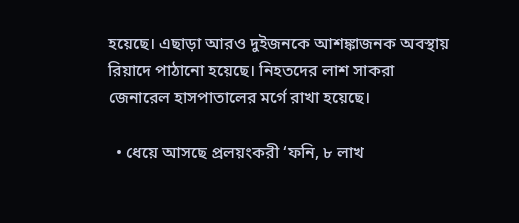হয়েছে। এছাড়া আরও দুইজনকে আশঙ্কাজনক অবস্থায় রিয়াদে পাঠানো হয়েছে। নিহতদের লাশ সাকরা জেনারেল হাসপাতালের মর্গে রাখা হয়েছে।

  • ধেয়ে আসছে প্রলয়ংকরী ‘ফনি, ৮ লাখ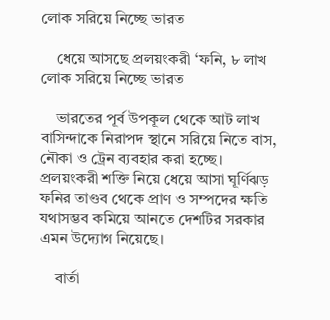লোক সরিয়ে নিচ্ছে ভারত

    ধেয়ে আসছে প্রলয়ংকরী ‘ফনি, ৮ লাখ লোক সরিয়ে নিচ্ছে ভারত

    ভারতের পূর্ব উপকূল থেকে আট লাখ বাসিন্দাকে নিরাপদ স্থানে সরিয়ে নিতে বাস, নৌকা ও ট্রেন ব্যবহার করা হচ্ছে। প্রলয়ংকরী শক্তি নিয়ে ধেয়ে আসা ঘূর্ণিঝড় ফনির তাণ্ডব থেকে প্রাণ ও সম্পদের ক্ষতি যথাসম্ভব কমিয়ে আনতে দেশটির সরকার এমন উদ্যোগ নিয়েছে।

    বার্তা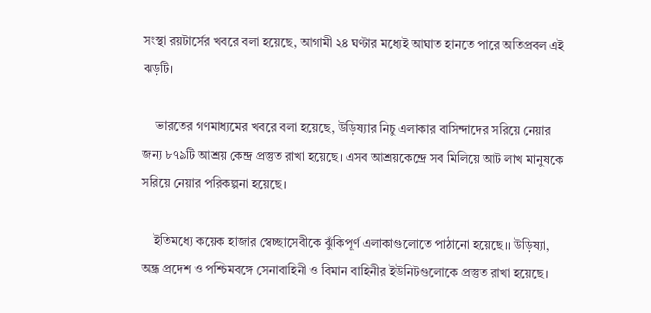সংস্থা রয়টার্সের খবরে বলা হয়েছে, আগামী ২৪ ঘণ্টার মধ্যেই আঘাত হানতে পারে অতিপ্রবল এই ঝড়টি।

    ভারতের গণমাধ্যমের খবরে বলা হয়েছে, উড়িষ্যার নিচু এলাকার বাসিন্দাদের সরিয়ে নেয়ার জন্য ৮৭৯টি আশ্রয় কেন্দ্র প্রস্তুত রাখা হয়েছে। এসব আশ্রয়কেন্দ্রে সব মিলিয়ে আট লাখ মানুষকে সরিয়ে নেয়ার পরিকল্পনা হয়েছে।

    ইতিমধ্যে কয়েক হাজার স্বেচ্ছাসেবীকে ঝুঁকিপূর্ণ এলাকাগুলোতে পাঠানো হয়েছে।। উড়িষ্যা, অন্ধ্র প্রদেশ ও পশ্চিমবঙ্গে সেনাবাহিনী ও বিমান বাহিনীর ইউনিটগুলোকে প্রস্তুত রাখা হয়েছে।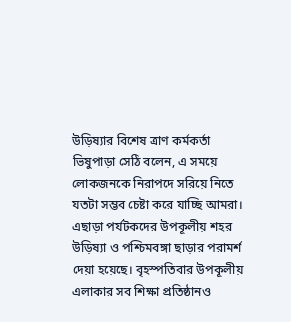উড়িষ্যার বিশেষ ত্রাণ কর্মকর্তা ভিষুপাড়া সেঠি বলেন, এ সময়ে লোকজনকে নিরাপদে সরিয়ে নিতে যতটা সম্ভব চেষ্টা করে যাচ্ছি আমরা। এছাড়া পর্যটকদের উপকূলীয় শহর উড়িষ্যা ও পশ্চিমবঙ্গা ছাড়ার পরামর্শ দেয়া হয়েছে। বৃহস্পতিবার উপকূলীয় এলাকার সব শিক্ষা প্রতিষ্ঠানও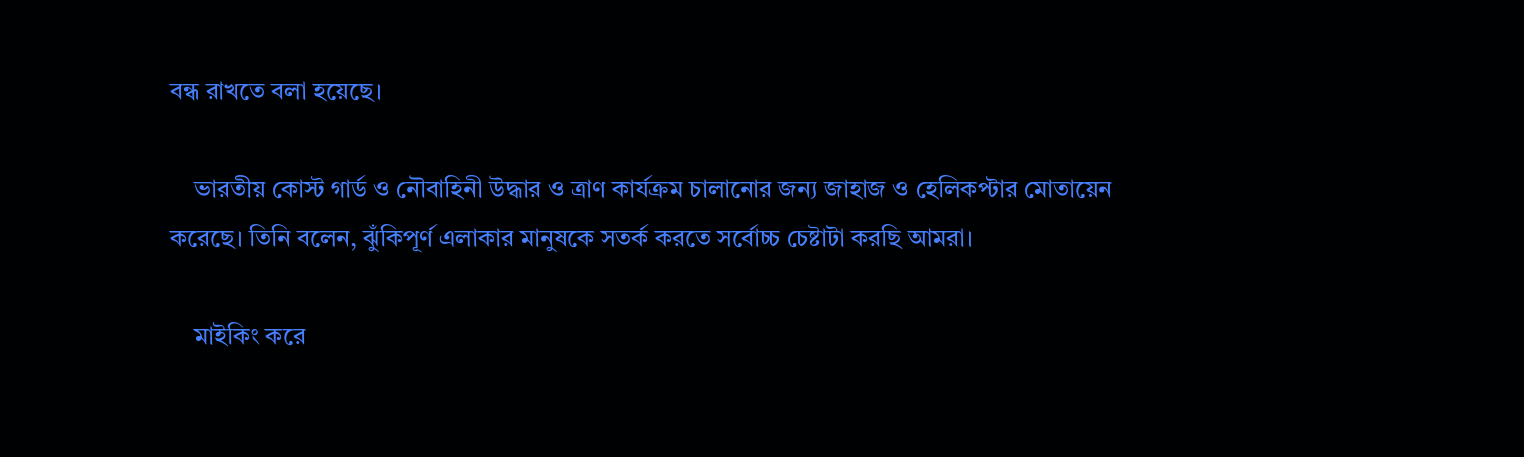বন্ধ রাখতে বলা হয়েছে।

    ভারতীয় কোস্ট গার্ড ও নৌবাহিনী উদ্ধার ও ত্রাণ কার্যক্রম চালানোর জন্য জাহাজ ও হেলিকপ্টার মোতায়েন করেছে। তিনি বলেন, ঝুঁকিপূর্ণ এলাকার মানুষকে সতর্ক করতে সর্বোচ্চ চেষ্টাটা করছি আমরা।

    মাইকিং করে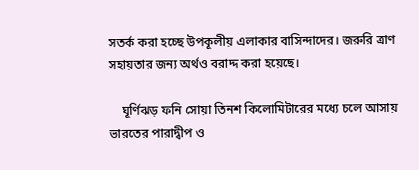সতর্ক করা হচ্ছে উপকূলীয় এলাকার বাসিন্দাদের। জরুরি ত্রাণ সহায়তার জন্য অর্থও বরাদ্দ করা হয়েছে।

    ঘূর্ণিঝড় ফনি সোয়া তিনশ কিলোমিটারের মধ্যে চলে আসায় ভারতের পারাদ্বীপ ও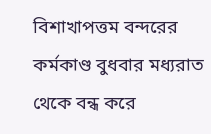বিশাখাপত্তম বন্দরের কর্মকাণ্ড বুধবার মধ্যরাত থেকে বন্ধ করে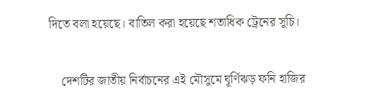দিতে বলা হয়েছে। বাতিল করা হয়েছে শতাধিক ট্রেনের সূচি।

    দেশটির জাতীয় নির্বাচনের এই মৌসুমে ঘূর্ণিঝড় ফনি হাজির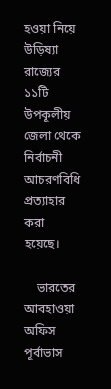হওয়া নিয়ে উড়িষ্যা রাজ্যের ১১টি উপকূলীয় জেলা থেকে নির্বাচনী আচরণবিধি প্রত্যাহার করা হয়েছে।

    ভারতের আবহাওয়া অফিস পূর্বাভাস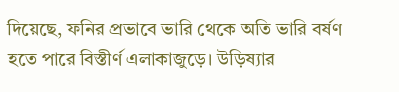দিয়েছে, ফনির প্রভাবে ভারি থেকে অতি ভারি বর্ষণ হতে পারে বিস্তীর্ণ এলাকাজুড়ে। উড়িষ্যার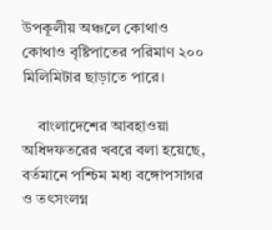উপকূলীয় অঞ্চলে কোথাও কোথাও বৃষ্টিপাতের পরিমাণ ২০০ মিলিমিটার ছাড়াতে পারে।

    বাংলাদেশের আবহাওয়া অধিদফতরের খবরে বলা হয়েছে, বর্তমানে পশ্চিম মধ্য বঙ্গোপসাগর ও তৎসংলগ্ন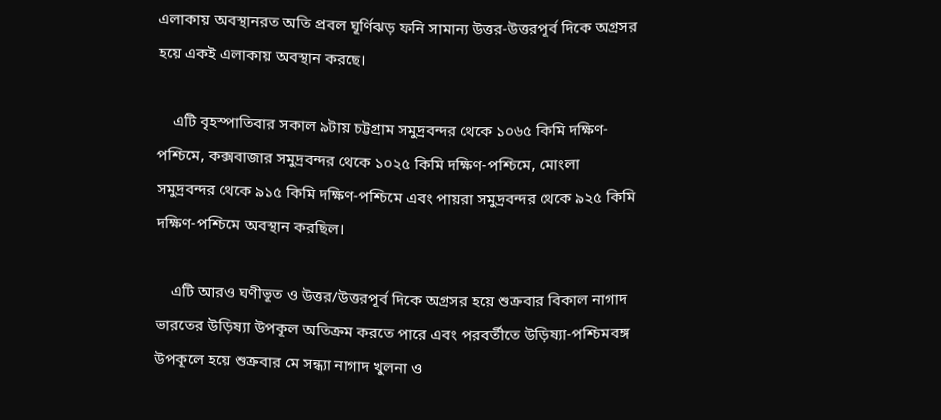এলাকায় অবস্থানরত অতি প্রবল ঘূর্ণিঝড় ফনি সামান্য উত্তর-উত্তরপূর্ব দিকে অগ্রসর হয়ে একই এলাকায় অবস্থান করছে।

    এটি বৃহস্পাতিবার সকাল ৯টায় চট্টগ্রাম সমুদ্রবন্দর থেকে ১০৬৫ কিমি দক্ষিণ-পশ্চিমে, কক্সবাজার সমুদ্রবন্দর থেকে ১০২৫ কিমি দক্ষিণ-পশ্চিমে, মোংলা সমুদ্রবন্দর থেকে ৯১৫ কিমি দক্ষিণ-পশ্চিমে এবং পায়রা সমুদ্রবন্দর থেকে ৯২৫ কিমি দক্ষিণ-পশ্চিমে অবস্থান করছিল।

    এটি আরও ঘণীভূত ও উত্তর/উত্তরপূর্ব দিকে অগ্রসর হয়ে শুক্রবার বিকাল নাগাদ ভারতের উড়িষ্যা উপকূল অতিক্রম করতে পারে এবং পরবর্তীতে উড়িষ্যা-পশ্চিমবঙ্গ উপকূলে হয়ে শুক্রবার মে সন্ধ্যা নাগাদ খুলনা ও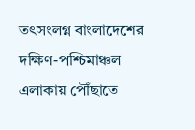তৎসংলগ্ন বাংলাদেশের দক্ষিণ-পশ্চিমাঞ্চল এলাকায় পৌঁছাতে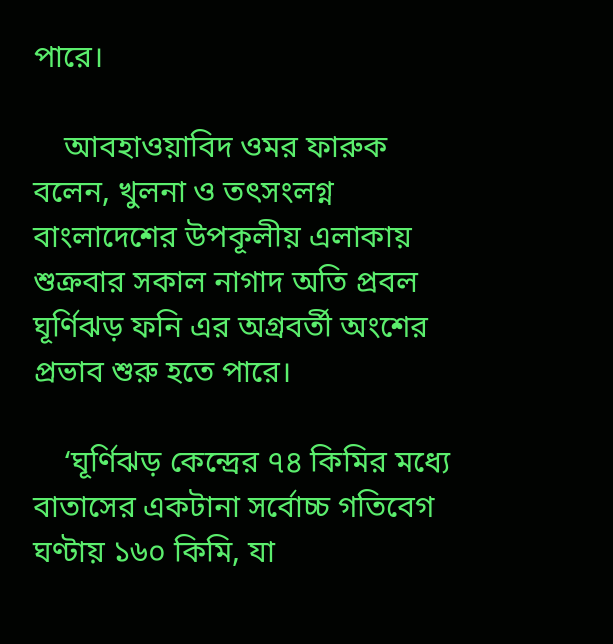পারে।

    আবহাওয়াবিদ ওমর ফারুক বলেন, খুলনা ও তৎসংলগ্ন বাংলাদেশের উপকূলীয় এলাকায় শুক্রবার সকাল নাগাদ অতি প্রবল ঘূর্ণিঝড় ফনি এর অগ্রবর্তী অংশের প্রভাব শুরু হতে পারে।

    ‘ঘূর্ণিঝড় কেন্দ্রের ৭৪ কিমির মধ্যে বাতাসের একটানা সর্বোচ্চ গতিবেগ ঘণ্টায় ১৬০ কিমি, যা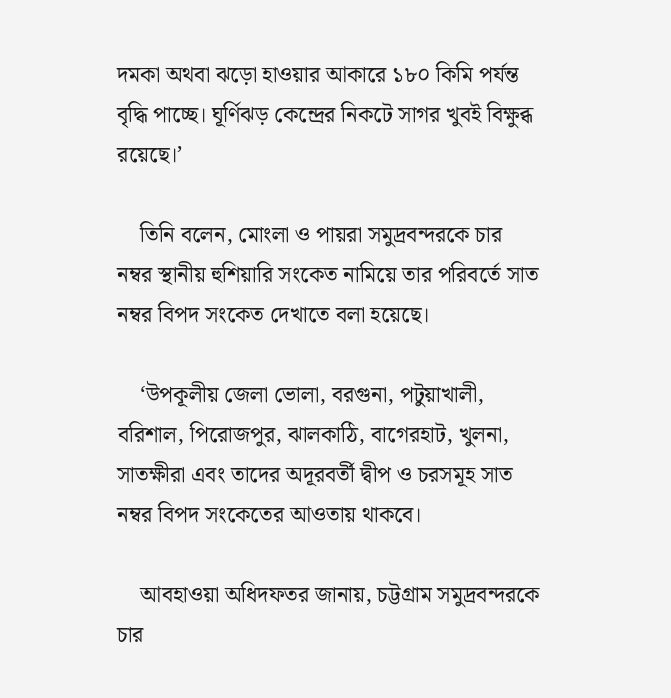দমকা অথবা ঝড়ো হাওয়ার আকারে ১৮০ কিমি পর্যন্ত বৃদ্ধি পাচ্ছে। ঘূর্ণিঝড় কেন্দ্রের নিকটে সাগর খুবই বিক্ষুব্ধ রয়েছে।’

    তিনি বলেন, মোংলা ও পায়রা সমুদ্রবন্দরকে চার নম্বর স্থানীয় হুশিয়ারি সংকেত নামিয়ে তার পরিবর্তে সাত নম্বর বিপদ সংকেত দেখাতে বলা হয়েছে।

    ‘উপকূলীয় জেলা ভোলা, বরগুনা, পটুয়াখালী, বরিশাল, পিরোজপুর, ঝালকাঠি, বাগেরহাট, খুলনা, সাতক্ষীরা এবং তাদের অদূরবর্তী দ্বীপ ও চরসমূহ সাত নম্বর বিপদ সংকেতের আওতায় থাকবে।

    আবহাওয়া অধিদফতর জানায়, চট্টগ্রাম সমুদ্রবন্দরকে চার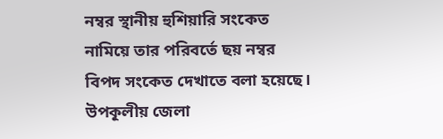নম্বর স্থানীয় হুশিয়ারি সংকেত নামিয়ে তার পরিবর্তে ছয় নম্বর বিপদ সংকেত দেখাতে বলা হয়েছে। উপকূলীয় জেলা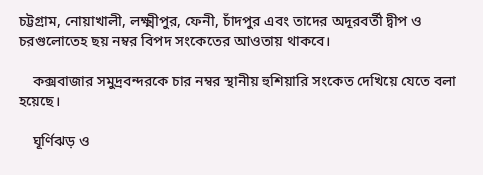চট্টগ্রাম, নোয়াখালী, লক্ষ্মীপুর, ফেনী, চাঁদপুর এবং তাদের অদূরবর্তী দ্বীপ ও চরগুলোতেহ ছয় নম্বর বিপদ সংকেতের আওতায় থাকবে।

    কক্সবাজার সমুদ্রবন্দরকে চার নম্বর স্থানীয় হুশিয়ারি সংকেত দেখিয়ে যেতে বলা হয়েছে।

    ঘূর্ণিঝড় ও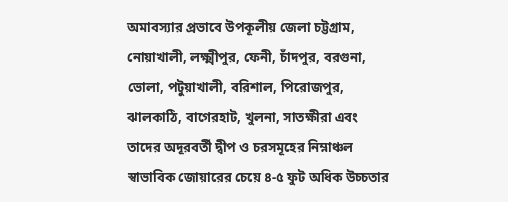অমাবস্যার প্রভাবে উপকূলীয় জেলা চট্টগ্রাম, নোয়াখালী, লক্ষ্মীপুর, ফেনী, চাঁদপুর, বরগুনা, ভোলা, পটুয়াখালী, বরিশাল, পিরোজপুর, ঝালকাঠি, বাগেরহাট, খুলনা, সাতক্ষীরা এবং তাদের অদূরবর্তী দ্বীপ ও চরসমূহের নিম্নাঞ্চল স্বাভাবিক জোয়ারের চেয়ে ৪-৫ ফুট অধিক উচ্চতার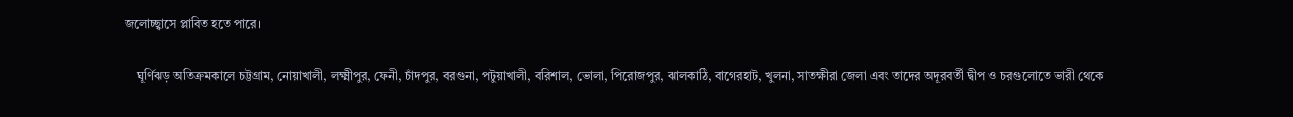জলোচ্ছ্বাসে প্লাবিত হতে পারে।

    ঘূর্ণিঝড় অতিক্রমকালে চট্টগ্রাম, নোয়াখালী, লক্ষ্মীপুর, ফেনী, চাঁদপুর, বরগুনা, পটুয়াখালী, বরিশাল, ভোলা, পিরোজপুর, ঝালকাঠি, বাগেরহাট, খুলনা, সাতক্ষীরা জেলা এবং তাদের অদূরবর্তী দ্বীপ ও চরগুলোতে ভারী থেকে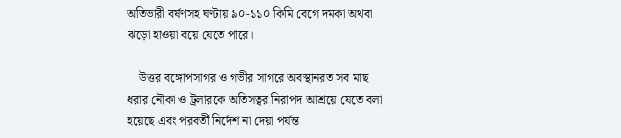অতিভারী বর্ষণসহ ঘণ্টায় ৯০-১১০ কিমি বেগে দমকা অথবা ঝড়ো হাওয়া বয়ে যেতে পারে।

    উত্তর বঙ্গোপসাগর ও গভীর সাগরে অবস্থানরত সব মাছ ধরার নৌকা ও ট্রলারকে অতিসত্বর নিরাপদ আশ্রয়ে যেতে বলা হয়েছে এবং পরবর্তী নির্দেশ না দেয়া পর্যন্ত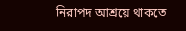নিরাপদ আশ্রয়ে থাকতে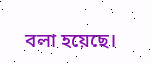বলা হয়েছে।